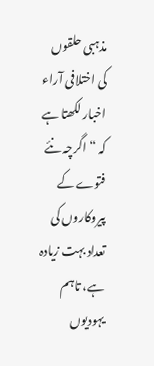مذہبی حلقوں کی اختلافی آراء
اخبار لکھتا ہے کہ “اگرچہ نئے فتوے کے پیروکاروں کی تعداد بہت زیادہ ہے، تاہم یہودیوں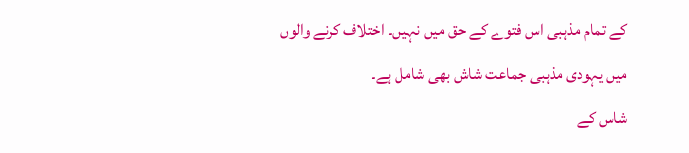کے تمام مذہبی اس فتوے کے حق میں نہیں۔ اختلاف کرنے والوں میں یہودی مذہبی جماعت شاش بھی شامل ہے۔
شاس کے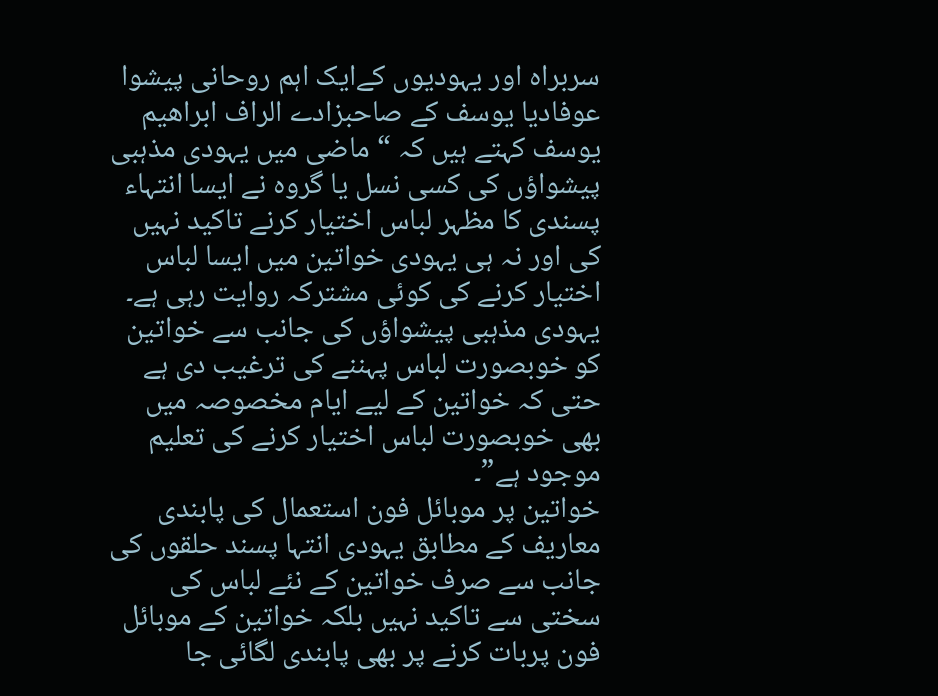سربراہ اور یہودیوں کےایک اہم روحانی پیشوا عوفادیا یوسف کے صاحبزادے الراف ابراھیم یوسف کہتے ہیں کہ “ماضی میں یہودی مذہبی پیشواؤں کی کسی نسل یا گروہ نے ایسا انتہاء پسندی کا مظہر لباس اختیار کرنے تاکید نہیں کی اور نہ ہی یہودی خواتین میں ایسا لباس اختیار کرنے کی کوئی مشترکہ روایت رہی ہے۔
یہودی مذہبی پیشواؤں کی جانب سے خواتین کو خوبصورت لباس پہننے کی ترغیب دی ہے حتی کہ خواتین کے لیے ایام مخصوصہ میں بھی خوبصورت لباس اختیار کرنے کی تعلیم موجود ہے”۔
خواتین پر موبائل فون استعمال کی پابندی
معاریف کے مطابق یہودی انتہا پسند حلقوں کی جانب سے صرف خواتین کے نئے لباس کی سختی سے تاکید نہیں بلکہ خواتین کے موبائل فون پربات کرنے پر بھی پابندی لگائی جا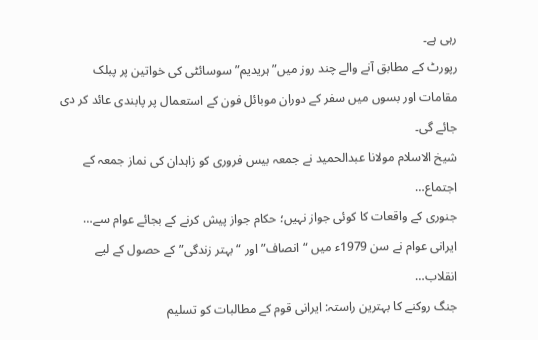رہی ہے۔
رپورٹ کے مطابق آنے والے چند روز میں”ہریدیم” سوسائٹی کی خواتین پر پبلک مقامات اور بسوں میں سفر کے دوران موبائل فون کے استعمال پر پابندی عائد کر دی جائے گی۔
شیخ الاسلام مولانا عبدالحمید نے جمعہ بیس فروری کو زاہدان کی نماز جمعہ کے اجتماع…
جنوری کے واقعات کا کوئی جواز نہیں؛ حکام جواز پیش کرنے کے بجائے عوام سے…
ایرانی عوام نے سن 1979ء میں “انصاف” اور “بہتر زندگی” کے حصول کے لیے انقلاب…
جنگ روکنے کا بہترین راستہ: ایرانی قوم کے مطالبات کو تسلیم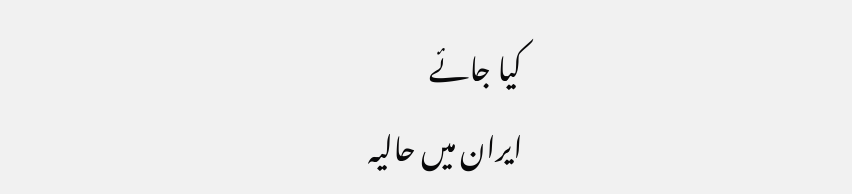کیا جائے
ایران میں حالیہ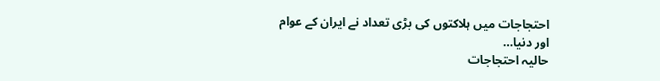احتجاجات میں ہلاکتوں کی بڑی تعداد نے ایران کے عوام اور دنیا…
حالیہ احتجاجات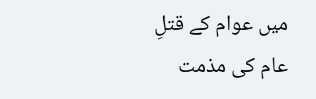میں عوام کے قتلِ عام کی مذمت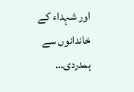اور شہداء کے خاندانوں سے ہمدردی…